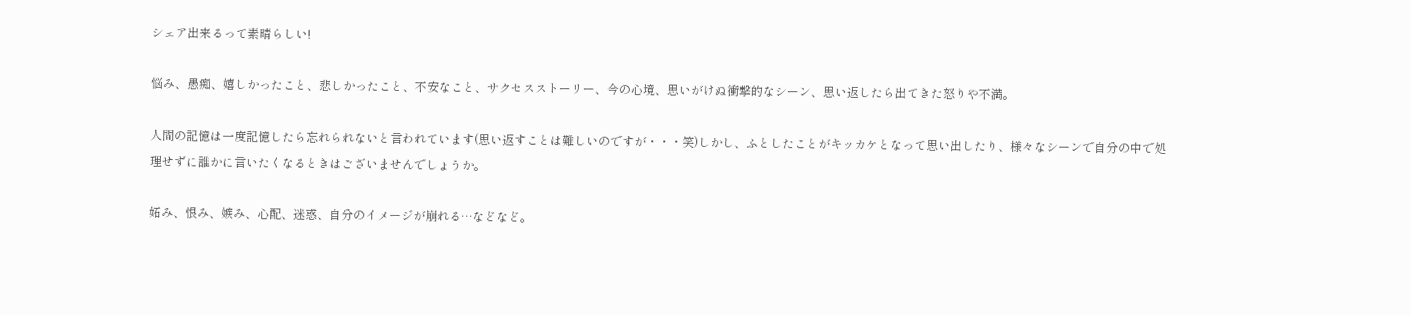シェア出来るって素晴らしい!

悩み、愚痴、嬉しかったこと、悲しかったこと、不安なこと、サクセスストーリー、今の心境、思いがけぬ衝撃的なシーン、思い返したら出てきた怒りや不満。

人間の記憶は一度記憶したら忘れられないと言われています(思い返すことは難しいのですが・・・笑)しかし、ふとしたことがキッカケとなって思い出したり、様々なシーンで自分の中で処理せずに誰かに言いたくなるときはございませんでしょうか。

妬み、恨み、嫉み、心配、迷惑、自分のイメージが崩れる…などなど。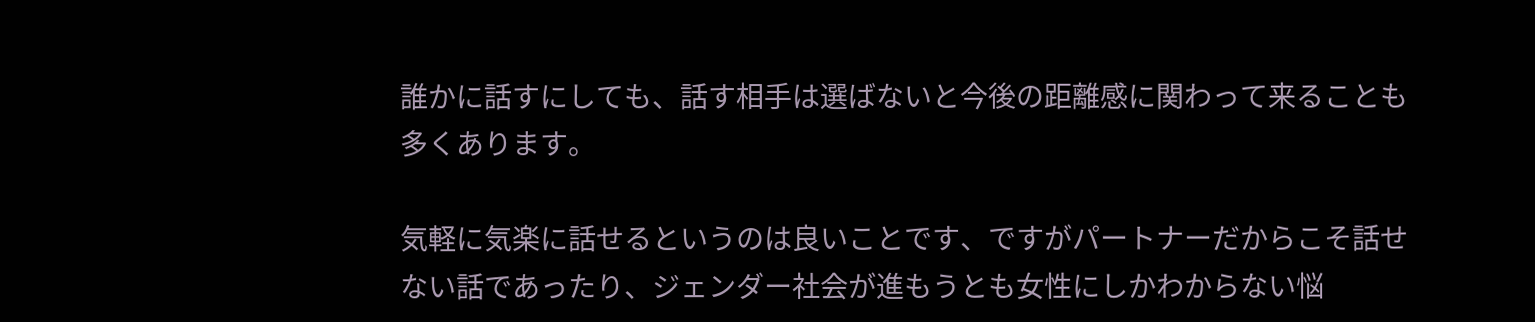誰かに話すにしても、話す相手は選ばないと今後の距離感に関わって来ることも多くあります。

気軽に気楽に話せるというのは良いことです、ですがパートナーだからこそ話せない話であったり、ジェンダー社会が進もうとも女性にしかわからない悩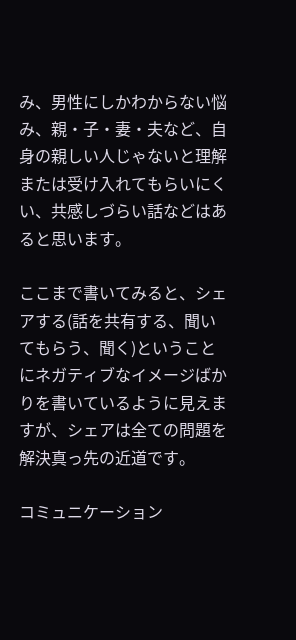み、男性にしかわからない悩み、親・子・妻・夫など、自身の親しい人じゃないと理解または受け入れてもらいにくい、共感しづらい話などはあると思います。

ここまで書いてみると、シェアする(話を共有する、聞いてもらう、聞く)ということにネガティブなイメージばかりを書いているように見えますが、シェアは全ての問題を解決真っ先の近道です。

コミュニケーション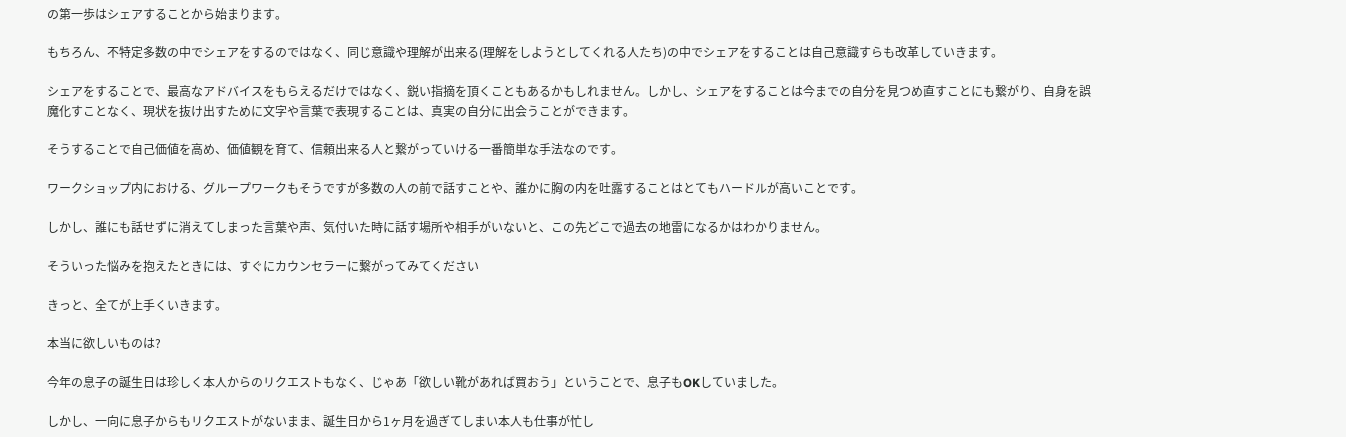の第一歩はシェアすることから始まります。

もちろん、不特定多数の中でシェアをするのではなく、同じ意識や理解が出来る(理解をしようとしてくれる人たち)の中でシェアをすることは自己意識すらも改革していきます。

シェアをすることで、最高なアドバイスをもらえるだけではなく、鋭い指摘を頂くこともあるかもしれません。しかし、シェアをすることは今までの自分を見つめ直すことにも繋がり、自身を誤魔化すことなく、現状を抜け出すために文字や言葉で表現することは、真実の自分に出会うことができます。

そうすることで自己価値を高め、価値観を育て、信頼出来る人と繋がっていける一番簡単な手法なのです。

ワークショップ内における、グループワークもそうですが多数の人の前で話すことや、誰かに胸の内を吐露することはとてもハードルが高いことです。

しかし、誰にも話せずに消えてしまった言葉や声、気付いた時に話す場所や相手がいないと、この先どこで過去の地雷になるかはわかりません。

そういった悩みを抱えたときには、すぐにカウンセラーに繋がってみてください

きっと、全てが上手くいきます。

本当に欲しいものは?

今年の息子の誕生日は珍しく本人からのリクエストもなく、じゃあ「欲しい靴があれば買おう」ということで、息子もOKしていました。

しかし、一向に息子からもリクエストがないまま、誕生日から1ヶ月を過ぎてしまい本人も仕事が忙し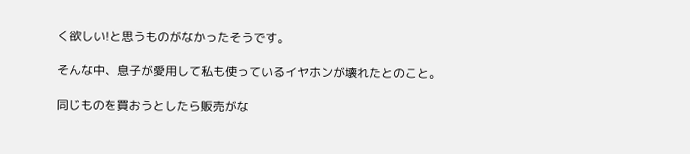く欲しい!と思うものがなかったそうです。

そんな中、息子が愛用して私も使っているイヤホンが壊れたとのこと。

同じものを買おうとしたら販売がな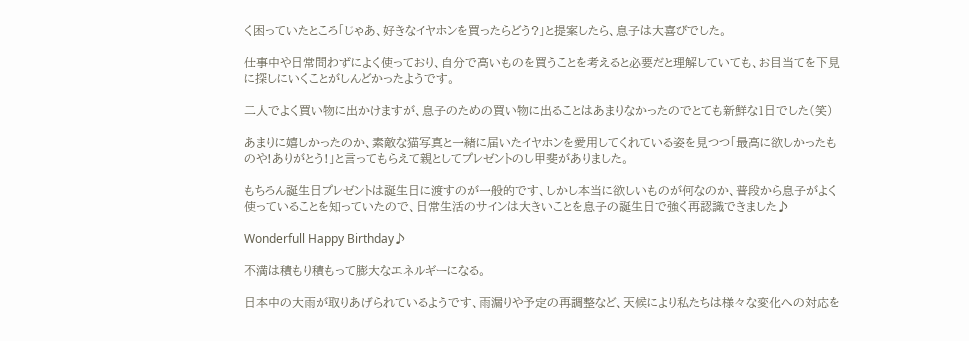く困っていたところ「じゃあ、好きなイヤホンを買ったらどう?」と提案したら、息子は大喜びでした。

仕事中や日常問わずによく使っており、自分で高いものを買うことを考えると必要だと理解していても、お目当てを下見に探しにいくことがしんどかったようです。

二人でよく買い物に出かけますが、息子のための買い物に出ることはあまりなかったのでとても新鮮な1日でした(笑)

あまりに嬉しかったのか、素敵な猫写真と一緒に届いたイヤホンを愛用してくれている姿を見つつ「最高に欲しかったものや!ありがとう!」と言ってもらえて親としてプレゼントのし甲斐がありました。

もちろん誕生日プレゼントは誕生日に渡すのが一般的です、しかし本当に欲しいものが何なのか、普段から息子がよく使っていることを知っていたので、日常生活のサインは大きいことを息子の誕生日で強く再認識できました♪

Wonderfull Happy Birthday♪

不満は積もり積もって膨大なエネルギーになる。

日本中の大雨が取りあげられているようです、雨漏りや予定の再調整など、天候により私たちは様々な変化への対応を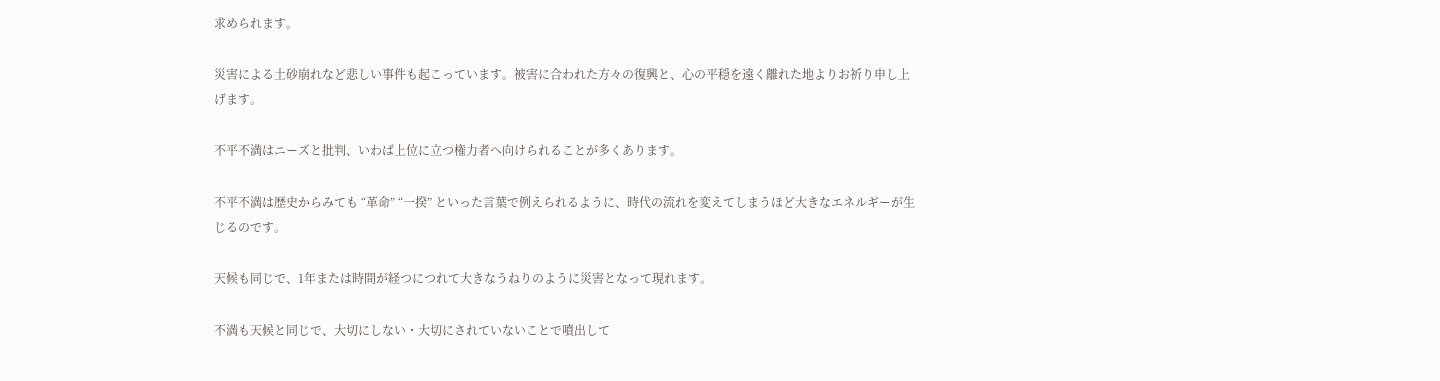求められます。

災害による土砂崩れなど悲しい事件も起こっています。被害に合われた方々の復興と、心の平穏を遠く離れた地よりお祈り申し上げます。

不平不満はニーズと批判、いわば上位に立つ権力者へ向けられることが多くあります。

不平不満は歴史からみても “革命” “一揆” といった言葉で例えられるように、時代の流れを変えてしまうほど大きなエネルギーが生じるのです。

天候も同じで、1年または時間が経つにつれて大きなうねりのように災害となって現れます。

不満も天候と同じで、大切にしない・大切にされていないことで噴出して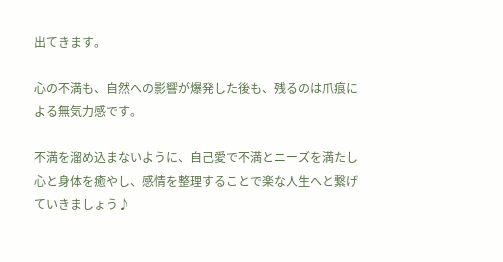出てきます。

心の不満も、自然への影響が爆発した後も、残るのは爪痕による無気力感です。

不満を溜め込まないように、自己愛で不満とニーズを満たし心と身体を癒やし、感情を整理することで楽な人生へと繋げていきましょう♪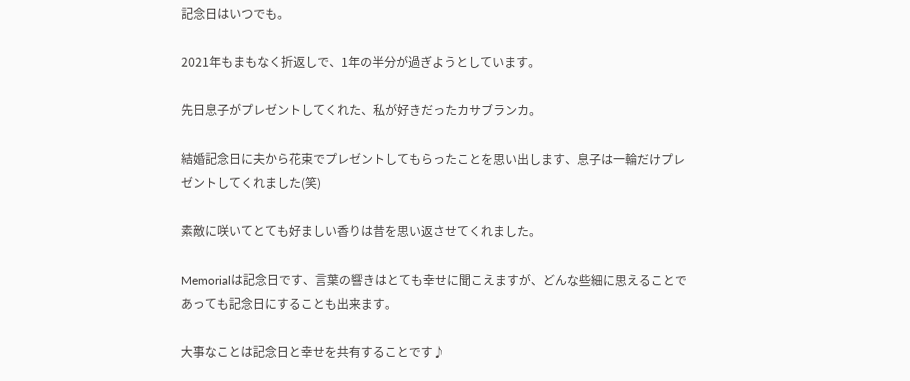記念日はいつでも。

2021年もまもなく折返しで、1年の半分が過ぎようとしています。

先日息子がプレゼントしてくれた、私が好きだったカサブランカ。

結婚記念日に夫から花束でプレゼントしてもらったことを思い出します、息子は一輪だけプレゼントしてくれました(笑)

素敵に咲いてとても好ましい香りは昔を思い返させてくれました。

Memorialは記念日です、言葉の響きはとても幸せに聞こえますが、どんな些細に思えることであっても記念日にすることも出来ます。

大事なことは記念日と幸せを共有することです♪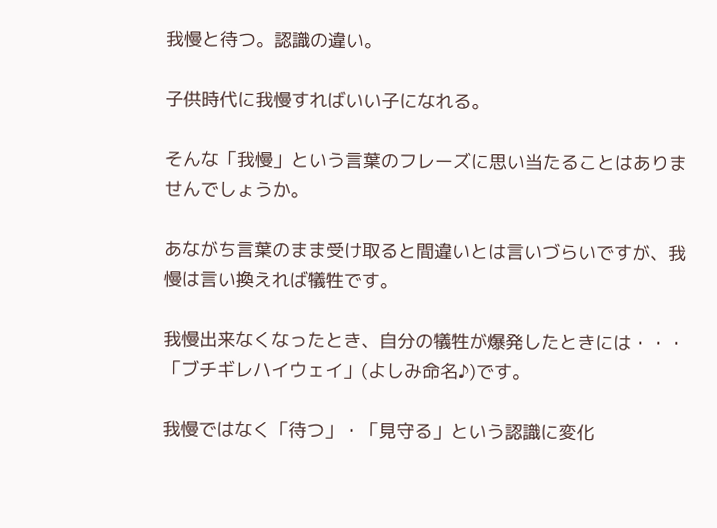我慢と待つ。認識の違い。

子供時代に我慢すればいい子になれる。

そんな「我慢」という言葉のフレーズに思い当たることはありませんでしょうか。

あながち言葉のまま受け取ると間違いとは言いづらいですが、我慢は言い換えれば犠牲です。

我慢出来なくなったとき、自分の犠牲が爆発したときには・・・「ブチギレハイウェイ」(よしみ命名♪)です。

我慢ではなく「待つ」・「見守る」という認識に変化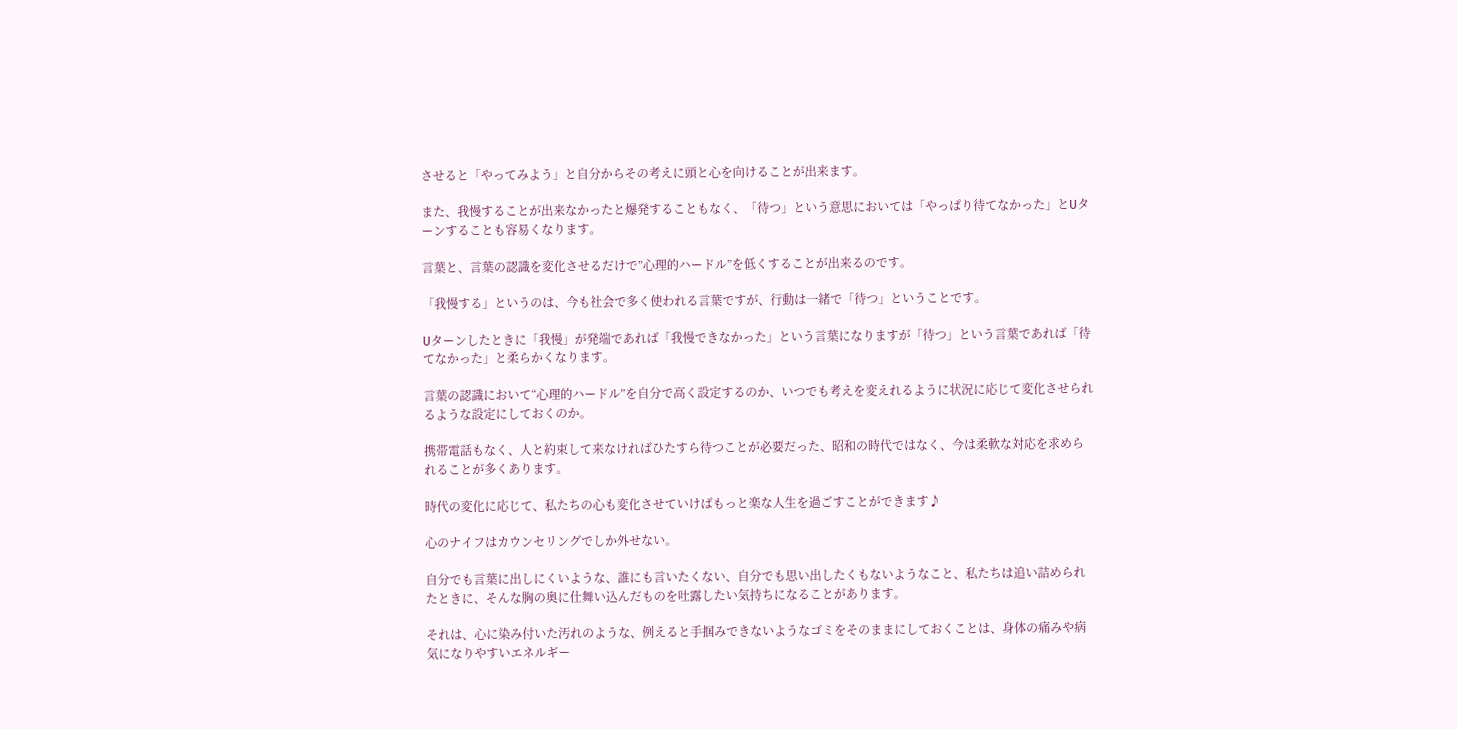させると「やってみよう」と自分からその考えに頭と心を向けることが出来ます。

また、我慢することが出来なかったと爆発することもなく、「待つ」という意思においては「やっぱり待てなかった」とUターンすることも容易くなります。

言葉と、言葉の認識を変化させるだけで”心理的ハードル”を低くすることが出来るのです。

「我慢する」というのは、今も社会で多く使われる言葉ですが、行動は一緒で「待つ」ということです。

Uターンしたときに「我慢」が発端であれば「我慢できなかった」という言葉になりますが「待つ」という言葉であれば「待てなかった」と柔らかくなります。

言葉の認識において“心理的ハードル”を自分で高く設定するのか、いつでも考えを変えれるように状況に応じて変化させられるような設定にしておくのか。

携帯電話もなく、人と約束して来なければひたすら待つことが必要だった、昭和の時代ではなく、今は柔軟な対応を求められることが多くあります。

時代の変化に応じて、私たちの心も変化させていけばもっと楽な人生を過ごすことができます♪

心のナイフはカウンセリングでしか外せない。

自分でも言葉に出しにくいような、誰にも言いたくない、自分でも思い出したくもないようなこと、私たちは追い詰められたときに、そんな胸の奥に仕舞い込んだものを吐露したい気持ちになることがあります。

それは、心に染み付いた汚れのような、例えると手掴みできないようなゴミをそのままにしておくことは、身体の痛みや病気になりやすいエネルギー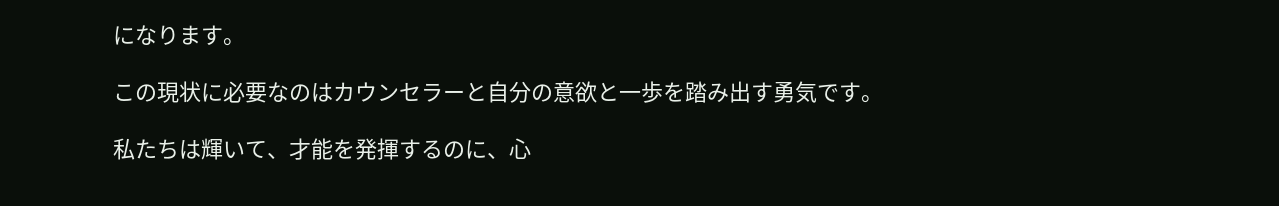になります。

この現状に必要なのはカウンセラーと自分の意欲と一歩を踏み出す勇気です。

私たちは輝いて、才能を発揮するのに、心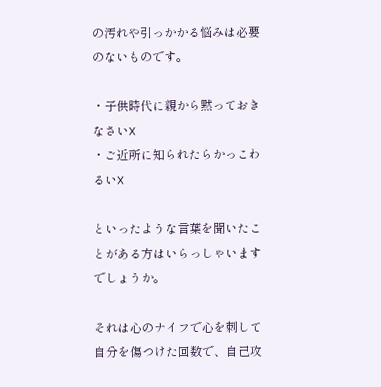の汚れや引っかかる悩みは必要のないものです。

・子供時代に親から黙っておきなさい❌
・ご近所に知られたらかっこわるい❌

といったような言葉を聞いたことがある方はいらっしゃいますでしょうか。

それは心のナイフで心を刺して自分を傷つけた回数で、自己攻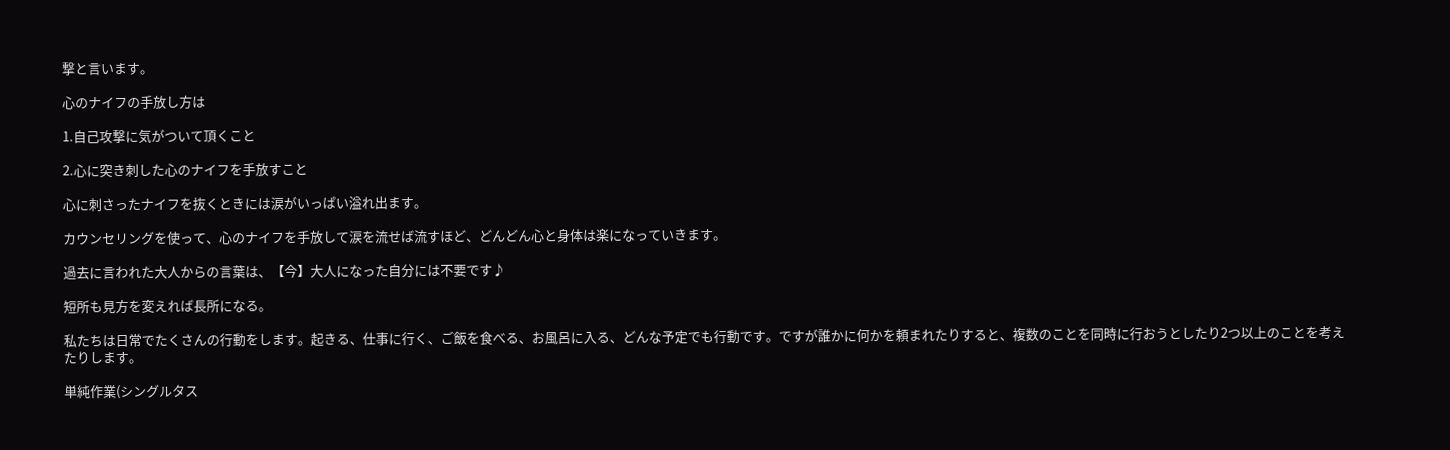撃と言います。

心のナイフの手放し方は

1.自己攻撃に気がついて頂くこと

2.心に突き刺した心のナイフを手放すこと

心に刺さったナイフを抜くときには涙がいっぱい溢れ出ます。

カウンセリングを使って、心のナイフを手放して涙を流せば流すほど、どんどん心と身体は楽になっていきます。

過去に言われた大人からの言葉は、【今】大人になった自分には不要です♪

短所も見方を変えれば長所になる。

私たちは日常でたくさんの行動をします。起きる、仕事に行く、ご飯を食べる、お風呂に入る、どんな予定でも行動です。ですが誰かに何かを頼まれたりすると、複数のことを同時に行おうとしたり2つ以上のことを考えたりします。

単純作業(シングルタス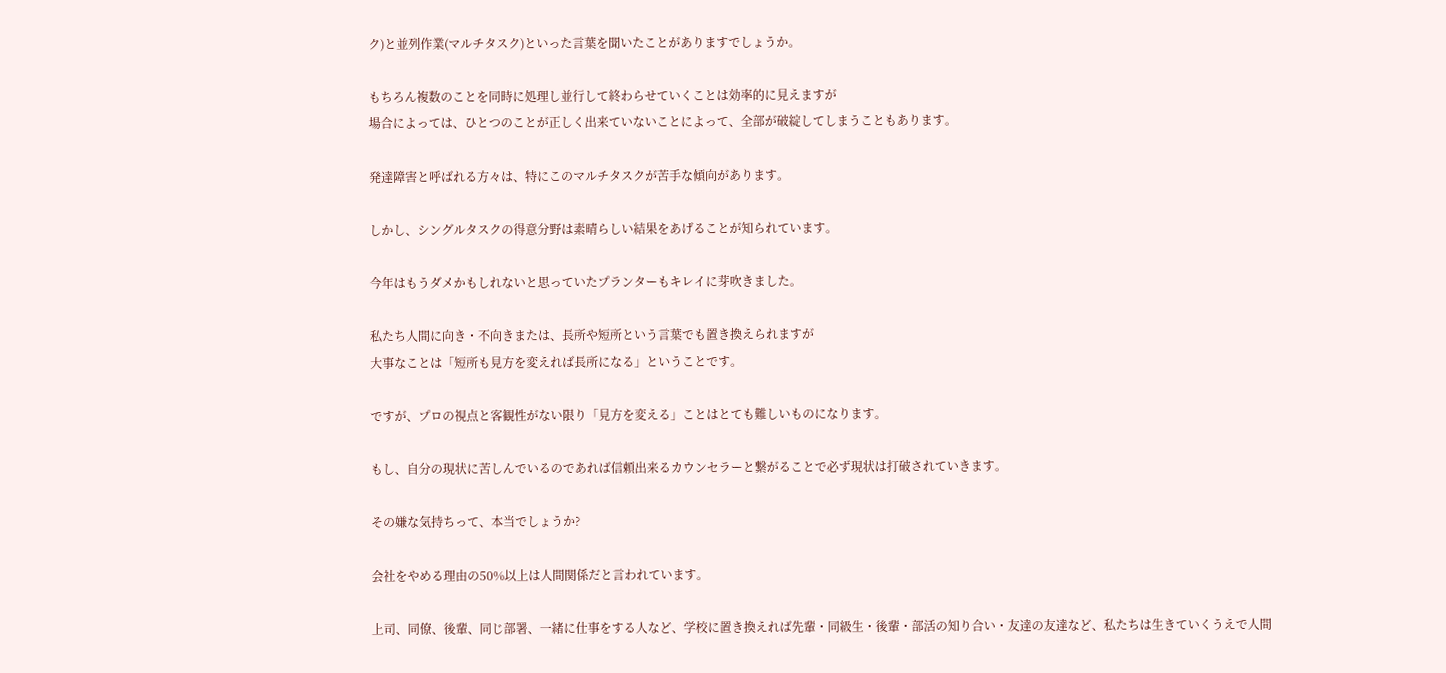ク)と並列作業(マルチタスク)といった言葉を聞いたことがありますでしょうか。

もちろん複数のことを同時に処理し並行して終わらせていくことは効率的に見えますが
場合によっては、ひとつのことが正しく出来ていないことによって、全部が破綻してしまうこともあります。

発達障害と呼ばれる方々は、特にこのマルチタスクが苦手な傾向があります。

しかし、シングルタスクの得意分野は素晴らしい結果をあげることが知られています。

今年はもうダメかもしれないと思っていたプランターもキレイに芽吹きました。

私たち人間に向き・不向きまたは、長所や短所という言葉でも置き換えられますが
大事なことは「短所も見方を変えれば長所になる」ということです。

ですが、プロの視点と客観性がない限り「見方を変える」ことはとても難しいものになります。

もし、自分の現状に苦しんでいるのであれば信頼出来るカウンセラーと繋がることで必ず現状は打破されていきます。

その嫌な気持ちって、本当でしょうか?

会社をやめる理由の50%以上は人間関係だと言われています。

上司、同僚、後輩、同じ部署、一緒に仕事をする人など、学校に置き換えれば先輩・同級生・後輩・部活の知り合い・友達の友達など、私たちは生きていくうえで人間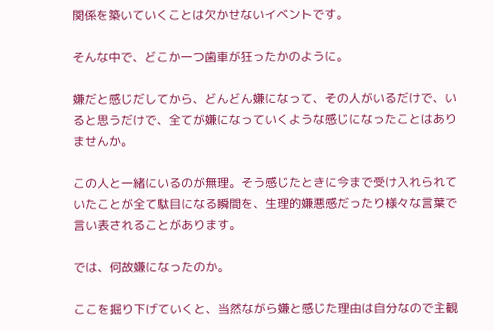関係を築いていくことは欠かせないイベントです。

そんな中で、どこか一つ歯車が狂ったかのように。

嫌だと感じだしてから、どんどん嫌になって、その人がいるだけで、いると思うだけで、全てが嫌になっていくような感じになったことはありませんか。

この人と一緒にいるのが無理。そう感じたときに今まで受け入れられていたことが全て駄目になる瞬間を、生理的嫌悪感だったり様々な言葉で言い表されることがあります。

では、何故嫌になったのか。

ここを掘り下げていくと、当然ながら嫌と感じた理由は自分なので主観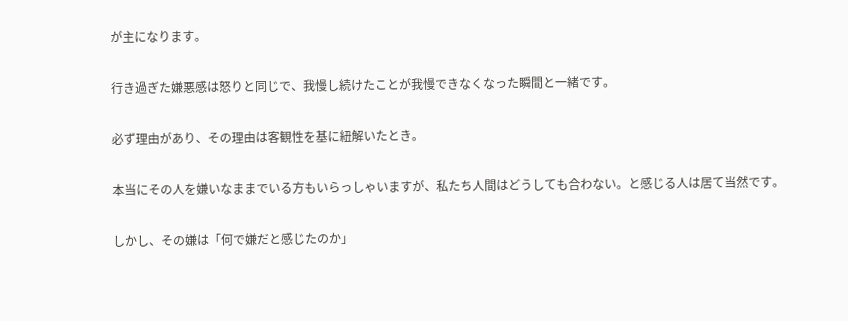が主になります。

行き過ぎた嫌悪感は怒りと同じで、我慢し続けたことが我慢できなくなった瞬間と一緒です。

必ず理由があり、その理由は客観性を基に紐解いたとき。

本当にその人を嫌いなままでいる方もいらっしゃいますが、私たち人間はどうしても合わない。と感じる人は居て当然です。

しかし、その嫌は「何で嫌だと感じたのか」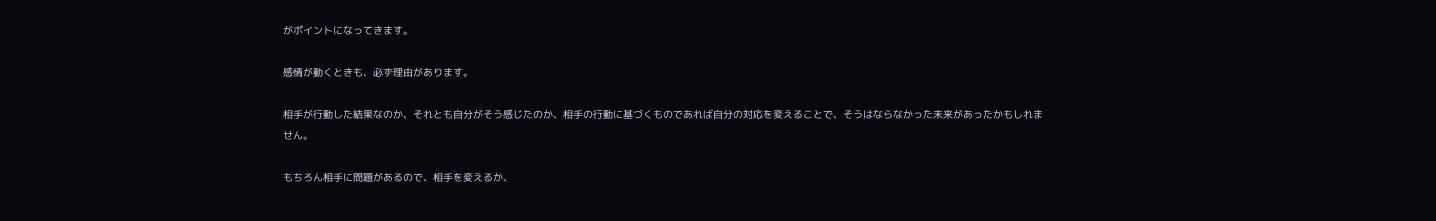がポイントになってきます。

感情が動くときも、必ず理由があります。

相手が行動した結果なのか、それとも自分がそう感じたのか、相手の行動に基づくものであれば自分の対応を変えることで、そうはならなかった未来があったかもしれません。

もちろん相手に問題があるので、相手を変えるか、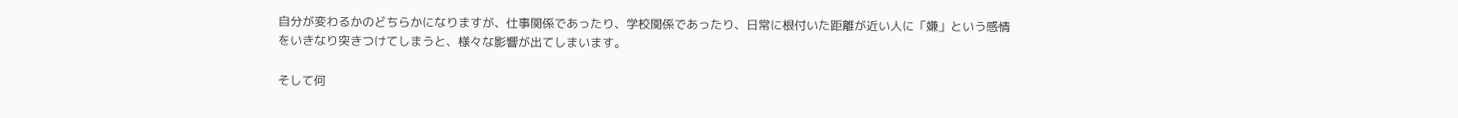自分が変わるかのどちらかになりますが、仕事関係であったり、学校関係であったり、日常に根付いた距離が近い人に「嫌」という感情をいきなり突きつけてしまうと、様々な影響が出てしまいます。

そして何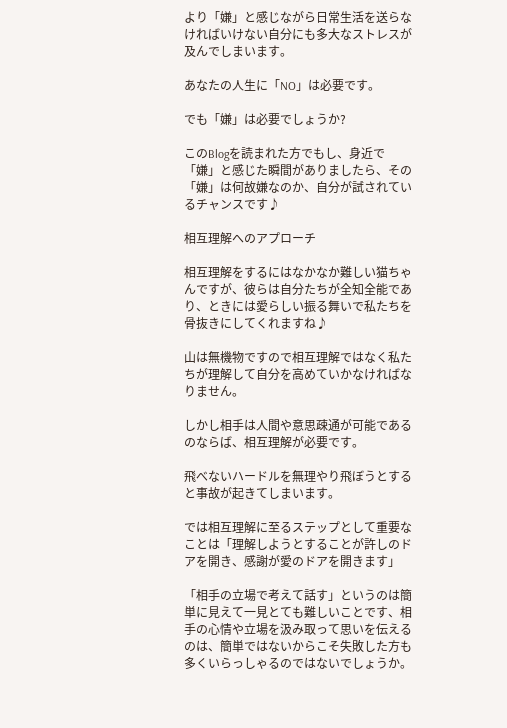より「嫌」と感じながら日常生活を送らなければいけない自分にも多大なストレスが及んでしまいます。

あなたの人生に「NO」は必要です。

でも「嫌」は必要でしょうか?

このBlogを読まれた方でもし、身近で「嫌」と感じた瞬間がありましたら、その「嫌」は何故嫌なのか、自分が試されているチャンスです♪

相互理解へのアプローチ

相互理解をするにはなかなか難しい猫ちゃんですが、彼らは自分たちが全知全能であり、ときには愛らしい振る舞いで私たちを骨抜きにしてくれますね♪

山は無機物ですので相互理解ではなく私たちが理解して自分を高めていかなければなりません。

しかし相手は人間や意思疎通が可能であるのならば、相互理解が必要です。

飛べないハードルを無理やり飛ぼうとすると事故が起きてしまいます。

では相互理解に至るステップとして重要なことは「理解しようとすることが許しのドアを開き、感謝が愛のドアを開きます」

「相手の立場で考えて話す」というのは簡単に見えて一見とても難しいことです、相手の心情や立場を汲み取って思いを伝えるのは、簡単ではないからこそ失敗した方も多くいらっしゃるのではないでしょうか。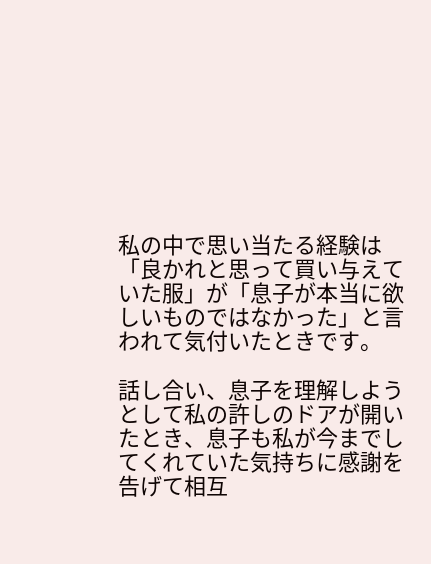私の中で思い当たる経験は「良かれと思って買い与えていた服」が「息子が本当に欲しいものではなかった」と言われて気付いたときです。

話し合い、息子を理解しようとして私の許しのドアが開いたとき、息子も私が今までしてくれていた気持ちに感謝を告げて相互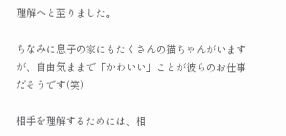理解へと至りました。

ちなみに息子の家にもたくさんの猫ちゃんがいますが、自由気ままで「かわいい」ことが彼らのお仕事だそうです(笑)

相手を理解するためには、相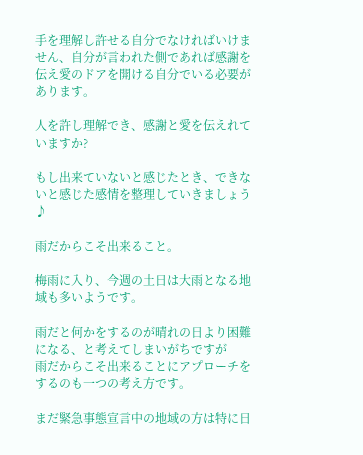手を理解し許せる自分でなければいけません、自分が言われた側であれば感謝を伝え愛のドアを開ける自分でいる必要があります。

人を許し理解でき、感謝と愛を伝えれていますか?

もし出来ていないと感じたとき、できないと感じた感情を整理していきましょう♪

雨だからこそ出来ること。

梅雨に入り、今週の土日は大雨となる地域も多いようです。

雨だと何かをするのが晴れの日より困難になる、と考えてしまいがちですが
雨だからこそ出来ることにアプローチをするのも一つの考え方です。

まだ緊急事態宣言中の地域の方は特に日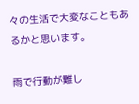々の生活で大変なこともあるかと思います。

雨で行動が難し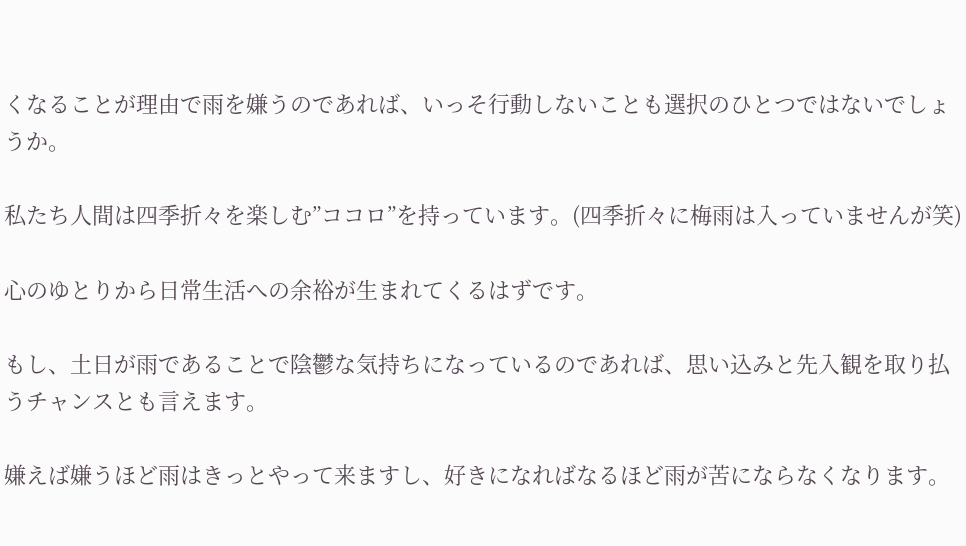くなることが理由で雨を嫌うのであれば、いっそ行動しないことも選択のひとつではないでしょうか。

私たち人間は四季折々を楽しむ”ココロ”を持っています。(四季折々に梅雨は入っていませんが笑)

心のゆとりから日常生活への余裕が生まれてくるはずです。

もし、土日が雨であることで陰鬱な気持ちになっているのであれば、思い込みと先入観を取り払うチャンスとも言えます。

嫌えば嫌うほど雨はきっとやって来ますし、好きになればなるほど雨が苦にならなくなります。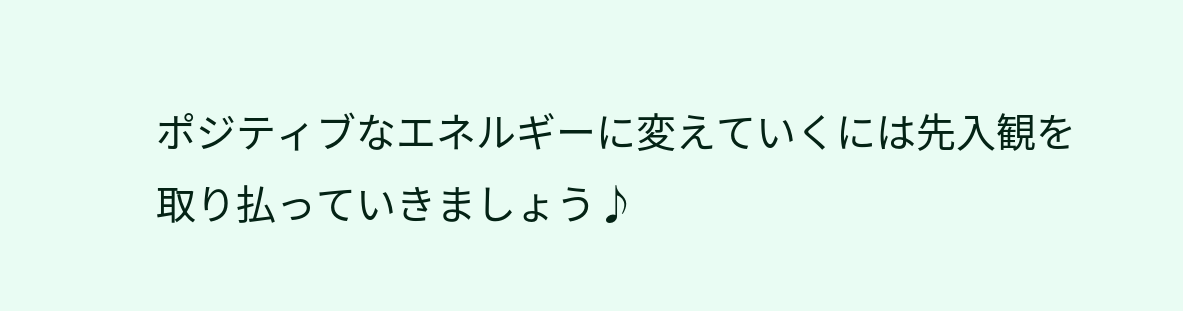ポジティブなエネルギーに変えていくには先入観を取り払っていきましょう♪